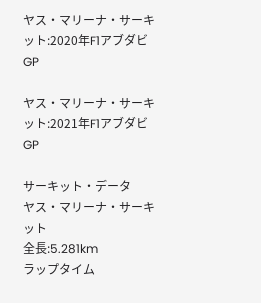ヤス・マリーナ・サーキット:2020年F1アブダビGP

ヤス・マリーナ・サーキット:2021年F1アブダビGP

サーキット・データ
ヤス・マリーナ・サーキット
全長:5.281km
ラップタイム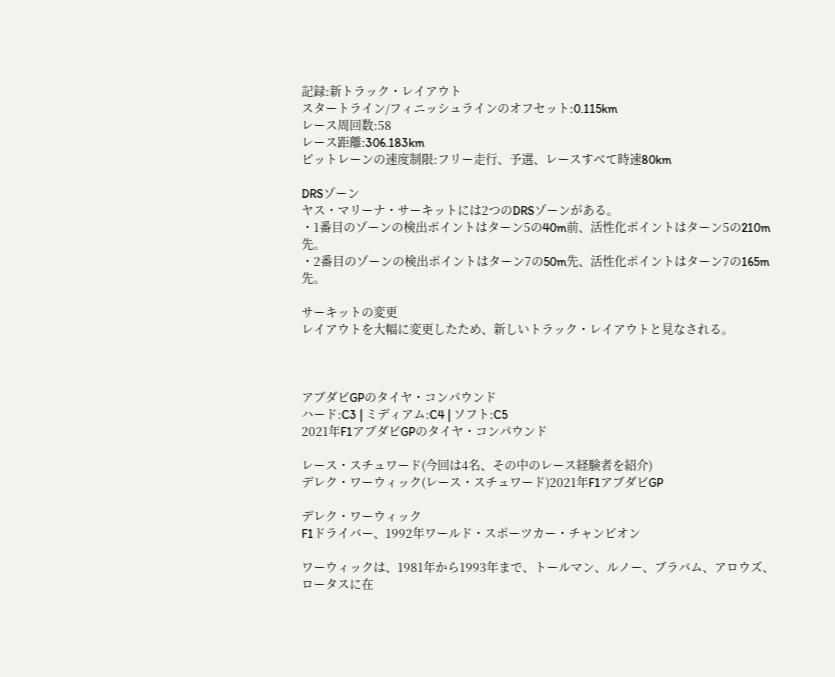記録:新トラック・レイアウト
スタートライン/フィニッシュラインのオフセット:0.115km
レース周回数:58
レース距離:306.183km
ピットレーンの速度制限:フリー走行、予選、レースすべて時速80km

DRSゾーン
ヤス・マリーナ・サーキットには2つのDRSゾーンがある。
・1番目のゾーンの検出ポイントはターン5の40m前、活性化ポイントはターン5の210m先。
・2番目のゾーンの検出ポイントはターン7の50m先、活性化ポイントはターン7の165m先。

サーキットの変更
レイアウトを大幅に変更したため、新しいトラック・レイアウトと見なされる。



アブダビGPのタイヤ・コンパウンド
ハード:C3 | ミディアム:C4 | ソフト:C5
2021年F1アブダビGPのタイヤ・コンパウンド

レース・スチュワード(今回は4名、その中のレース経験者を紹介)
デレク・ワーウィック(レース・スチュワード)2021年F1アブダビGP

デレク・ワーウィック
F1ドライバー、1992年ワールド・スポーツカー・チャンピオン

ワーウィックは、1981年から1993年まで、トールマン、ルノー、ブラバム、アロウズ、ロータスに在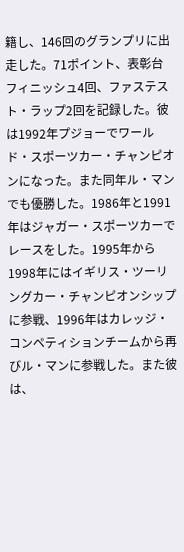籍し、146回のグランプリに出走した。71ポイント、表彰台フィニッシュ4回、ファステスト・ラップ2回を記録した。彼は1992年プジョーでワールド・スポーツカー・チャンピオンになった。また同年ル・マンでも優勝した。1986年と1991年はジャガー・スポーツカーでレースをした。1995年から1998年にはイギリス・ツーリングカー・チャンピオンシップに参戦、1996年はカレッジ・コンペティションチームから再びル・マンに参戦した。また彼は、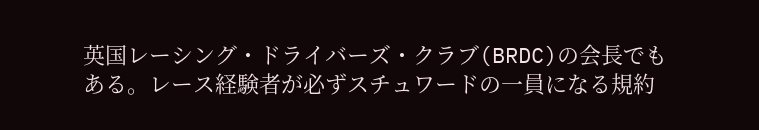英国レーシング・ドライバーズ・クラブ(BRDC)の会長でもある。レース経験者が必ずスチュワードの一員になる規約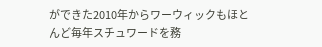ができた2010年からワーウィックもほとんど毎年スチュワードを務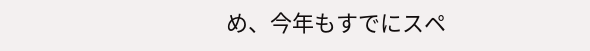め、今年もすでにスペ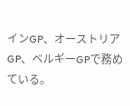インGP、オーストリアGP、ベルギーGPで務めている。